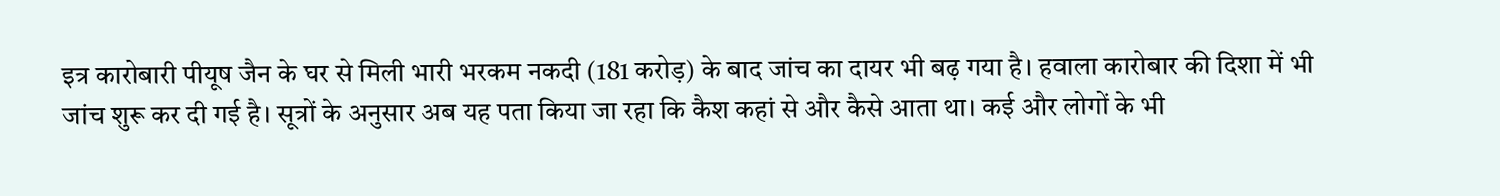इत्र कारोबारी पीयूष जैन के घर से मिली भारी भरकम नकदी (181 करोड़) के बाद जांच का दायर भी बढ़ गया है। हवाला कारोबार की दिशा में भी जांच शुरू कर दी गई है। सूत्रों के अनुसार अब यह पता किया जा रहा कि कैश कहां से और कैसे आता था। कई और लोगों के भी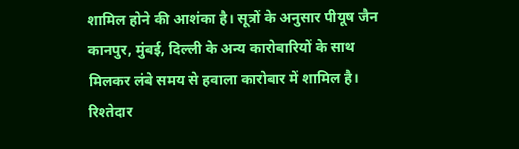शामिल होने की आशंका है। सूत्रों के अनुसार पीयूष जैन कानपुर, मुंबई, दिल्ली के अन्य कारोबारियों के साथ मिलकर लंबे समय से हवाला कारोबार में शामिल है। रिश्तेदार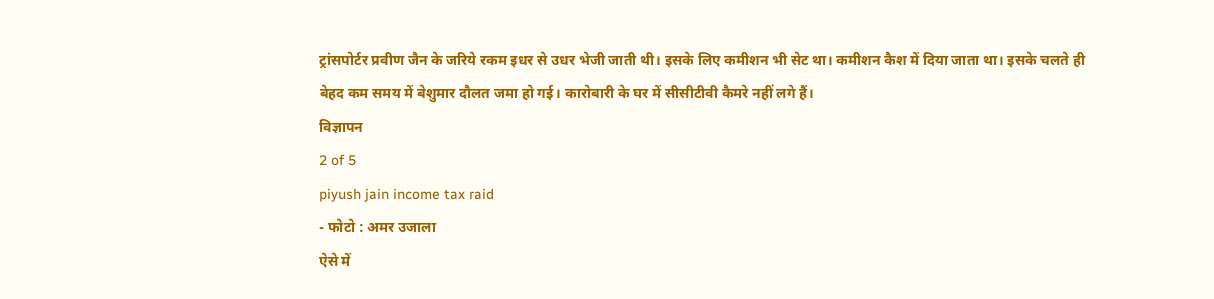ट्रांसपोर्टर प्रवीण जैन के जरिये रकम इधर से उधर भेजी जाती थी। इसके लिए कमीशन भी सेट था। कमीशन कैश में दिया जाता था। इसके चलते ही बेहद कम समय में बेशुमार दौलत जमा हो गई। कारोबारी के घर में सीसीटीवी कैमरे नहीं लगे हैं।
विज्ञापन
2 of 5
piyush jain income tax raid
- फोटो : अमर उजाला
ऐसे में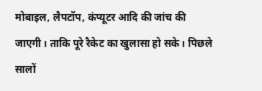मोबाइल, लैपटॉप, कंप्यूटर आदि की जांच की जाएगी। ताकि पूरे रैकेट का खुलासा हो सके। पिछले सालों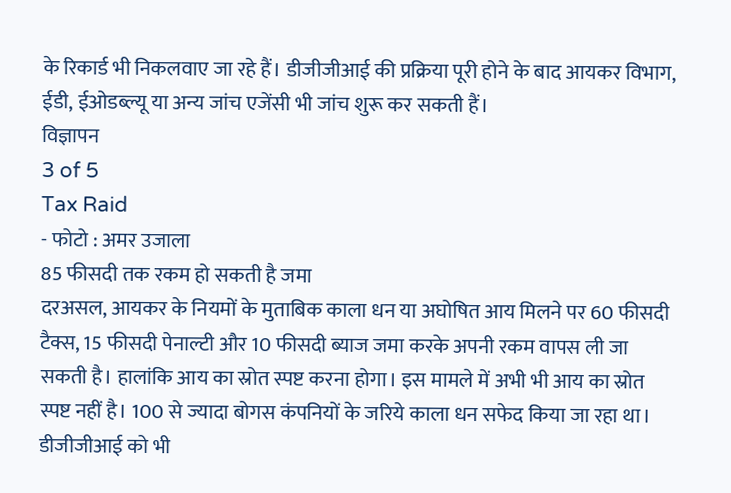के रिकार्ड भी निकलवाए जा रहे हैं। डीजीजीआई की प्रक्रिया पूरी होने के बाद आयकर विभाग, ईडी, ईओडब्ल्यू या अन्य जांच एजेंसी भी जांच शुरू कर सकती हैं।
विज्ञापन
3 of 5
Tax Raid
- फोटो : अमर उजाला
85 फीसदी तक रकम हो सकती है जमा
दरअसल, आयकर के नियमों के मुताबिक काला धन या अघोषित आय मिलने पर 60 फीसदी टैक्स, 15 फीसदी पेनाल्टी और 10 फीसदी ब्याज जमा करके अपनी रकम वापस ली जा सकती है। हालांकि आय का स्रोत स्पष्ट करना होगा। इस मामले में अभी भी आय का स्रोत स्पष्ट नहीं है। 100 से ज्यादा बोगस कंपनियों के जरिये काला धन सफेद किया जा रहा था। डीजीजीआई को भी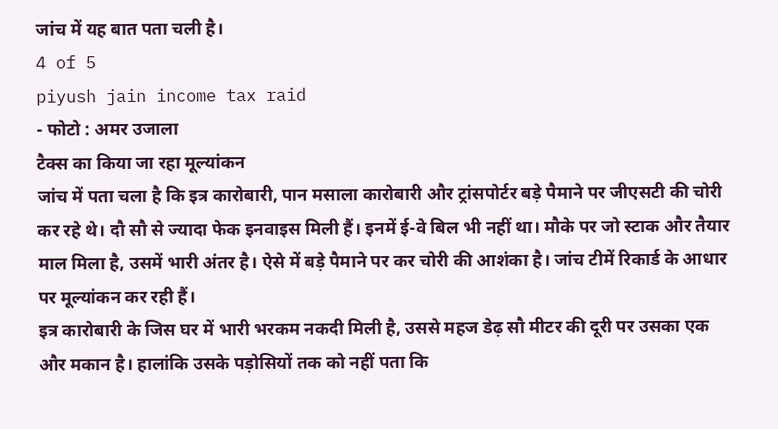जांच में यह बात पता चली है।
4 of 5
piyush jain income tax raid
- फोटो : अमर उजाला
टैक्स का किया जा रहा मूल्यांकन
जांच में पता चला है कि इत्र कारोबारी, पान मसाला कारोबारी और ट्रांसपोर्टर बड़े पैमाने पर जीएसटी की चोरी कर रहे थे। दौ सौ से ज्यादा फेक इनवाइस मिली हैं। इनमें ई-वे बिल भी नहीं था। मौके पर जो स्टाक और तैयार माल मिला है, उसमें भारी अंतर है। ऐसे में बड़े पैमाने पर कर चोरी की आशंका है। जांच टीमें रिकार्ड के आधार पर मूल्यांकन कर रही हैं।
इत्र कारोबारी के जिस घर में भारी भरकम नकदी मिली है, उससे महज डेढ़ सौ मीटर की दूरी पर उसका एक और मकान है। हालांकि उसके पड़ोसियों तक को नहीं पता कि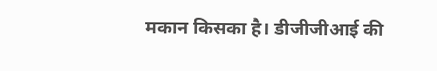मकान किसका है। डीजीजीआई की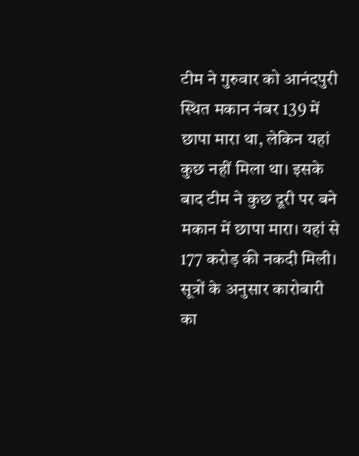टीम ने गुरुवार को आनंदपुरी स्थित मकान नंबर 139 में छापा मारा था, लेकिन यहां कुछ नहीं मिला था। इसके बाद टीम ने कुछ दूरी पर बने मकान में छापा मारा। यहां से 177 करोड़ की नकदी मिली। सूत्रों के अनुसार कारोबारी का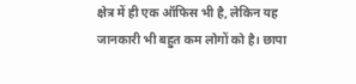क्षेत्र में ही एक ऑफिस भी है, लेकिन यह जानकारी भी बहुत कम लोगों को है। छापा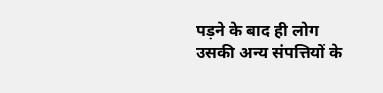पड़ने के बाद ही लोग उसकी अन्य संपत्तियों के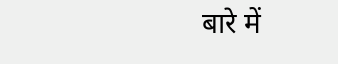बारे में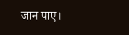जान पाए।